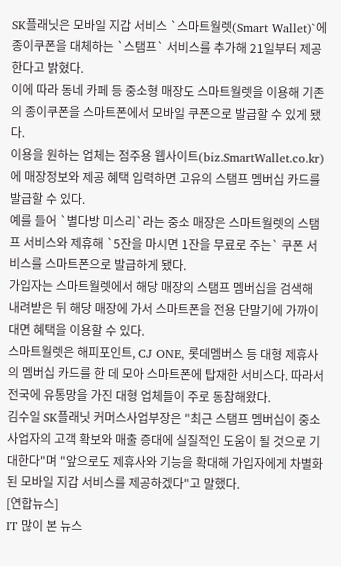SK플래닛은 모바일 지갑 서비스 `스마트월렛(Smart Wallet)`에 종이쿠폰을 대체하는 `스탬프` 서비스를 추가해 21일부터 제공한다고 밝혔다.
이에 따라 동네 카페 등 중소형 매장도 스마트월렛을 이용해 기존의 종이쿠폰을 스마트폰에서 모바일 쿠폰으로 발급할 수 있게 됐다.
이용을 원하는 업체는 점주용 웹사이트(biz.SmartWallet.co.kr)에 매장정보와 제공 혜택 입력하면 고유의 스탬프 멤버십 카드를 발급할 수 있다.
예를 들어 `별다방 미스리`라는 중소 매장은 스마트월렛의 스탬프 서비스와 제휴해 `5잔을 마시면 1잔을 무료로 주는` 쿠폰 서비스를 스마트폰으로 발급하게 됐다.
가입자는 스마트월렛에서 해당 매장의 스탬프 멤버십을 검색해 내려받은 뒤 해당 매장에 가서 스마트폰을 전용 단말기에 가까이 대면 혜택을 이용할 수 있다.
스마트월렛은 해피포인트, CJ ONE, 롯데멤버스 등 대형 제휴사의 멤버십 카드를 한 데 모아 스마트폰에 탑재한 서비스다. 따라서 전국에 유통망을 가진 대형 업체들이 주로 동참해왔다.
김수일 SK플래닛 커머스사업부장은 "최근 스탬프 멤버십이 중소사업자의 고객 확보와 매출 증대에 실질적인 도움이 될 것으로 기대한다"며 "앞으로도 제휴사와 기능을 확대해 가입자에게 차별화된 모바일 지갑 서비스를 제공하겠다"고 말했다.
[연합뉴스]
IT 많이 본 뉴스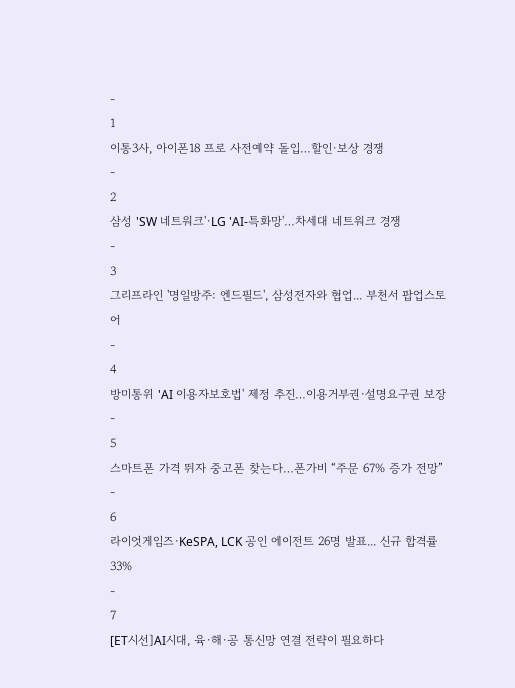-
1
이통3사, 아이폰18 프로 사전예약 돌입…할인·보상 경쟁
-
2
삼성 'SW 네트워크'·LG 'AI-특화망'…차세대 네트워크 경쟁
-
3
그리프라인 '명일방주: 엔드필드', 삼성전자와 협업... 부천서 팝업스토어
-
4
방미통위 'AI 이용자보호법' 제정 추진…이용거부권·설명요구권 보장
-
5
스마트폰 가격 뛰자 중고폰 찾는다…폰가비 “주문 67% 증가 전망”
-
6
라이엇게임즈·KeSPA, LCK 공인 에이전트 26명 발표... 신규 합격률 33%
-
7
[ET시선]AI시대, 육·해·공 통신망 연결 전략이 필요하다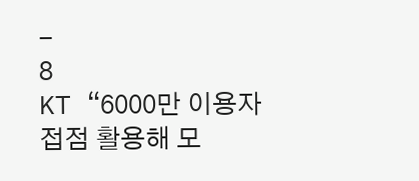-
8
KT “6000만 이용자 접점 활용해 모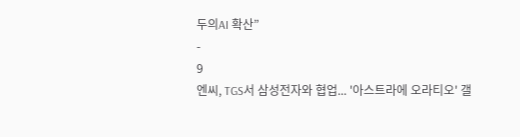두의AI 확산”
-
9
엔씨, TGS서 삼성전자와 협업... '아스트라에 오라티오' 갤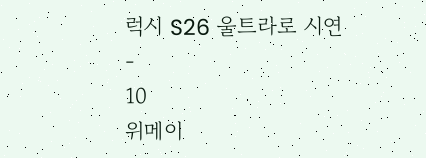럭시 S26 울트라로 시연
-
10
위메이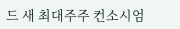드 새 최대주주 컨소시엄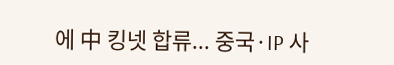에 中 킹넷 합류... 중국·IP 사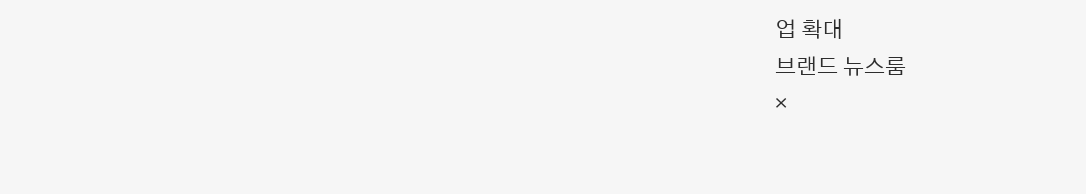업 확대
브랜드 뉴스룸
×